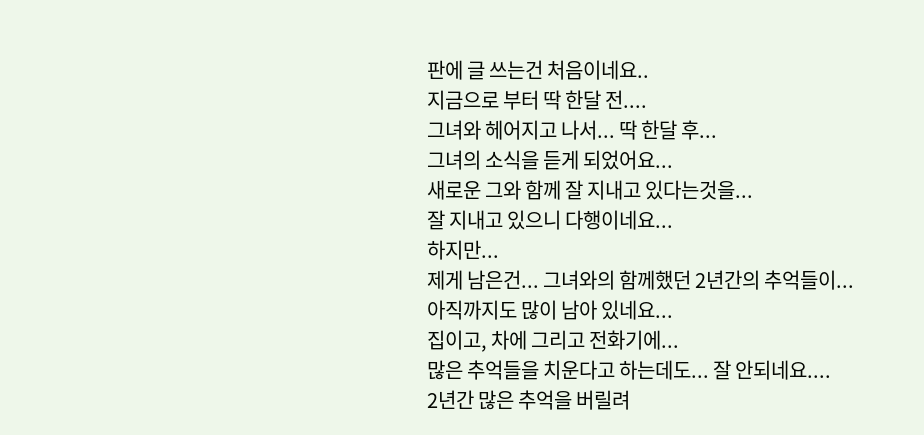판에 글 쓰는건 처음이네요..
지금으로 부터 딱 한달 전....
그녀와 헤어지고 나서... 딱 한달 후...
그녀의 소식을 듣게 되었어요...
새로운 그와 함께 잘 지내고 있다는것을...
잘 지내고 있으니 다행이네요...
하지만...
제게 남은건... 그녀와의 함께했던 2년간의 추억들이...
아직까지도 많이 남아 있네요...
집이고, 차에 그리고 전화기에...
많은 추억들을 치운다고 하는데도... 잘 안되네요....
2년간 많은 추억을 버릴려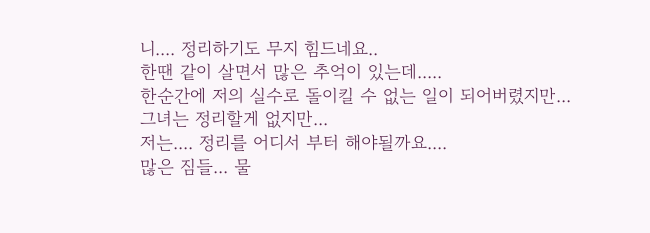니.... 정리하기도 무지 힘드네요..
한땐 같이 살면서 많은 추억이 있는데.....
한순간에 저의 실수로 돌이킬 수 없는 일이 되어버렸지만...
그녀는 정리할게 없지만...
저는.... 정리를 어디서 부터 해야될까요....
많은 짐들... 물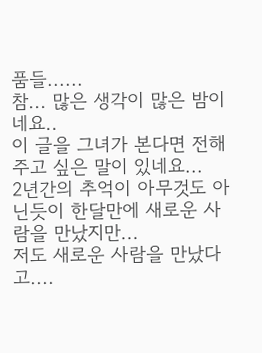품들......
참... 많은 생각이 많은 밤이네요..
이 글을 그녀가 본다면 전해주고 싶은 말이 있네요...
2년간의 추억이 아무것도 아닌듯이 한달만에 새로운 사람을 만났지만...
저도 새로운 사람을 만났다고....